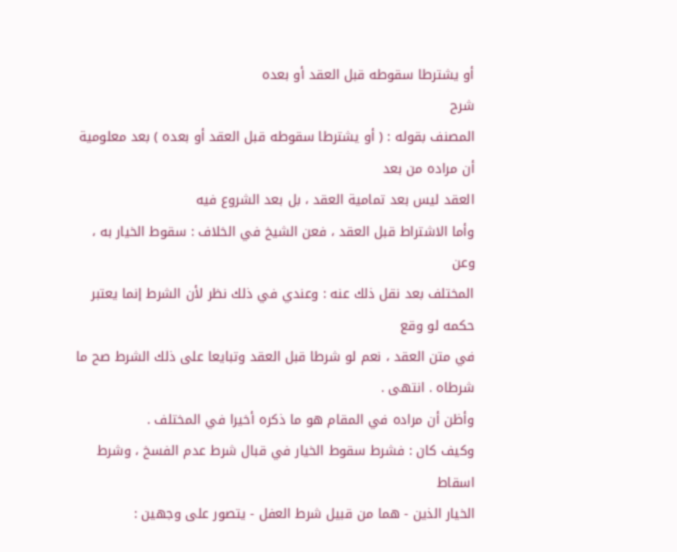أو يشترطا سقوطه قبل العقد أو بعده
شرح
المصنف بقوله : ( أو يشترطا سقوطه قبل العقد أو بعده ) بعد معلومية أن مراده من بعد
العقد ليس بعد تمامية العقد ، بل بعد الشروع فيه
وأما الاشتراط قبل العقد ، فعن الشيخ في الخلاف : سقوط الخيار به ، وعن
المختلف بعد نقل ذلك عنه : وعندي في ذلك نظر لأن الشرط إنما يعتبر حكمه لو وقع
في متن العقد ، نعم لو شرطا قبل العقد وتبايعا على ذلك الشرط صح ما شرطاه . انتهى .
وأظن أن مراده في المقام هو ما ذكره أخيرا في المختلف .
وكيف كان : فشرط سقوط الخيار في قبال شرط عدم الفسخ ، وشرط اسقاط
الخيار الذين - هما من قبيل شرط العفل - يتصور على وجهين :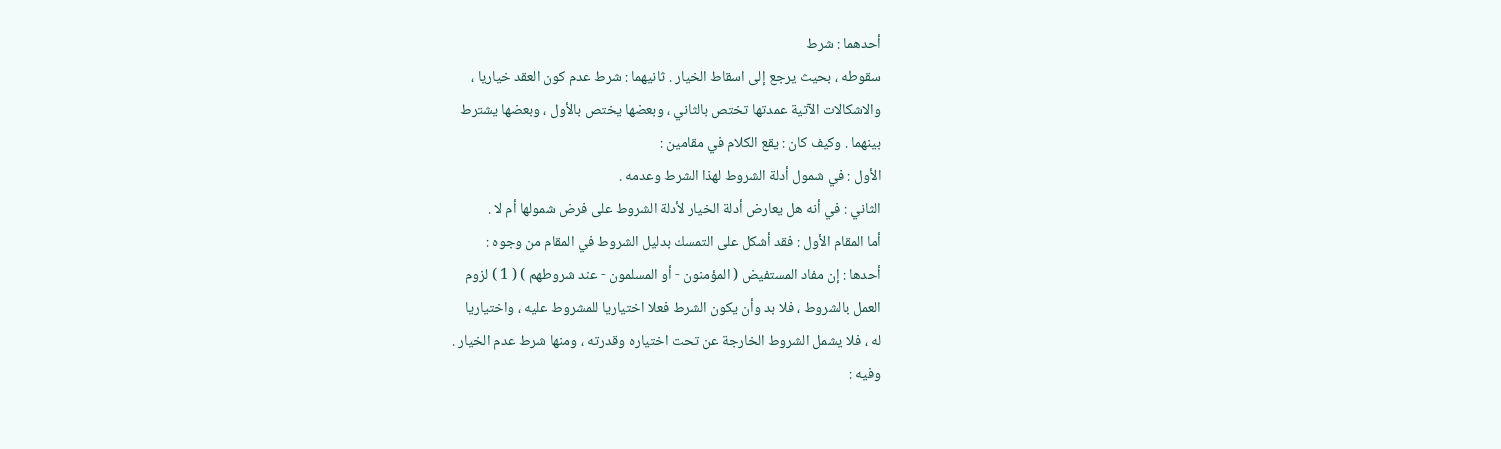أحدهما : شرط
سقوطه ، بحيث يرجع إلى اسقاط الخيار . ثانيهما : شرط عدم كون العقد خياريا ،
والاشكالات الآتية عمدتها تختص بالثاني ، وبعضها يختص بالأول ، وبعضها يشترط
بينهما . وكيف كان : يقع الكلام في مقامين :
الأول : في شمول أدلة الشروط لهذا الشرط وعدمه .
الثاني : في أنه هل يعارض أدلة الخيار لأدلة الشروط على فرض شمولها أم لا .
أما المقام الأول : فقد أشكل على التمسك بدليل الشروط في المقام من وجوه :
أحدها : إن مفاد المستفيض ( المؤمنون - أو المسلمون - عند شروطهم ) ( 1 ) لزوم
العمل بالشروط ، فلا بد وأن يكون الشرط فعلا اختياريا للمشروط عليه ، واختياريا
له ، فلا يشمل الشروط الخارجة عن تحت اختياره وقدرته ، ومنها شرط عدم الخيار .
وفيه :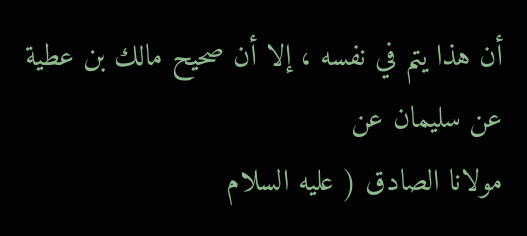أن هذا يتم في نفسه ، إلا أن صحيح مالك بن عطية عن سليمان عن
مولانا الصادق ( عليه السلام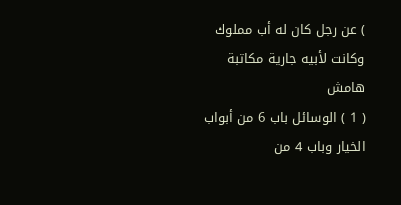) عن رجل كان له أب مملوك وكانت لأبيه جارية مكاتبة
هامش
( 1 ) الوسائل باب 6 من أبواب الخيار وباب 4 من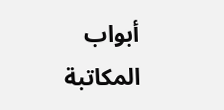أبواب المكاتبة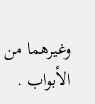وغيرهما من الأبواب .